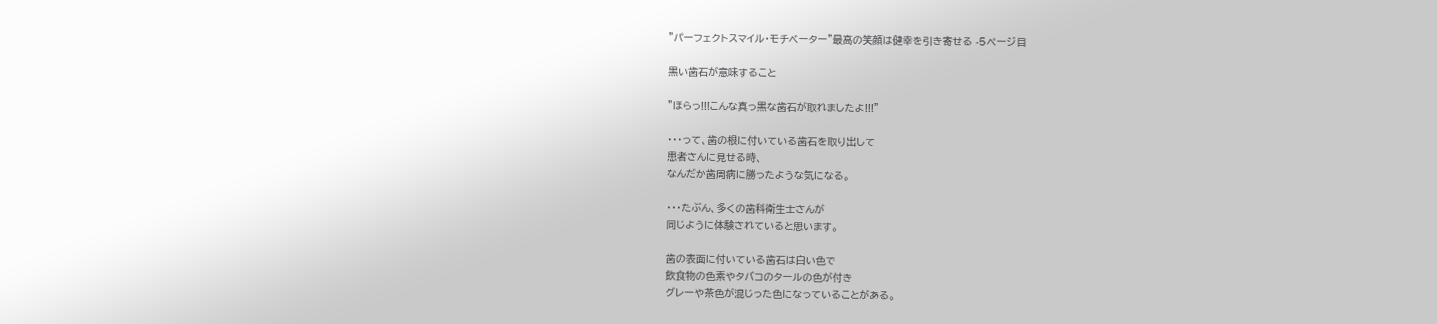”パーフェクトスマイル・モチベーター”最高の笑顔は健幸を引き寄せる -5ページ目

黒い歯石が意味すること

”ほらっ!!!こんな真っ黒な歯石が取れましたよ!!!”

・・・って、歯の根に付いている歯石を取り出して
患者さんに見せる時、
なんだか歯周病に勝ったような気になる。

・・・たぶん、多くの歯科衛生士さんが
同じように体験されていると思います。

歯の表面に付いている歯石は白い色で
飲食物の色素やタバコのタールの色が付き
グレーや茶色が混じった色になっていることがある。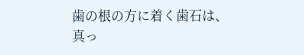歯の根の方に着く歯石は、
真っ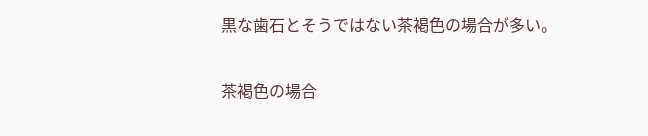黒な歯石とそうではない茶褐色の場合が多い。

茶褐色の場合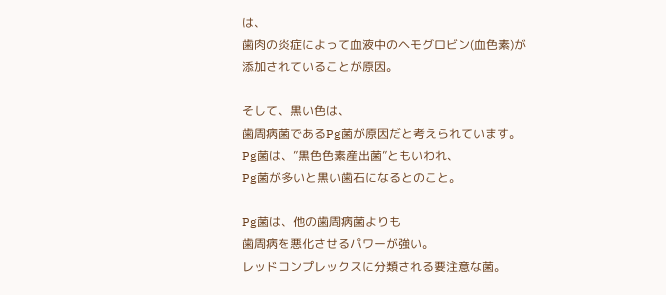は、
歯肉の炎症によって血液中のヘモグロビン(血色素)が
添加されていることが原因。

そして、黒い色は、
歯周病菌であるPg菌が原因だと考えられています。
Pg菌は、”黒色色素産出菌”ともいわれ、
Pg菌が多いと黒い歯石になるとのこと。

Pg菌は、他の歯周病菌よりも
歯周病を悪化させるパワーが強い。
レッドコンプレックスに分類される要注意な菌。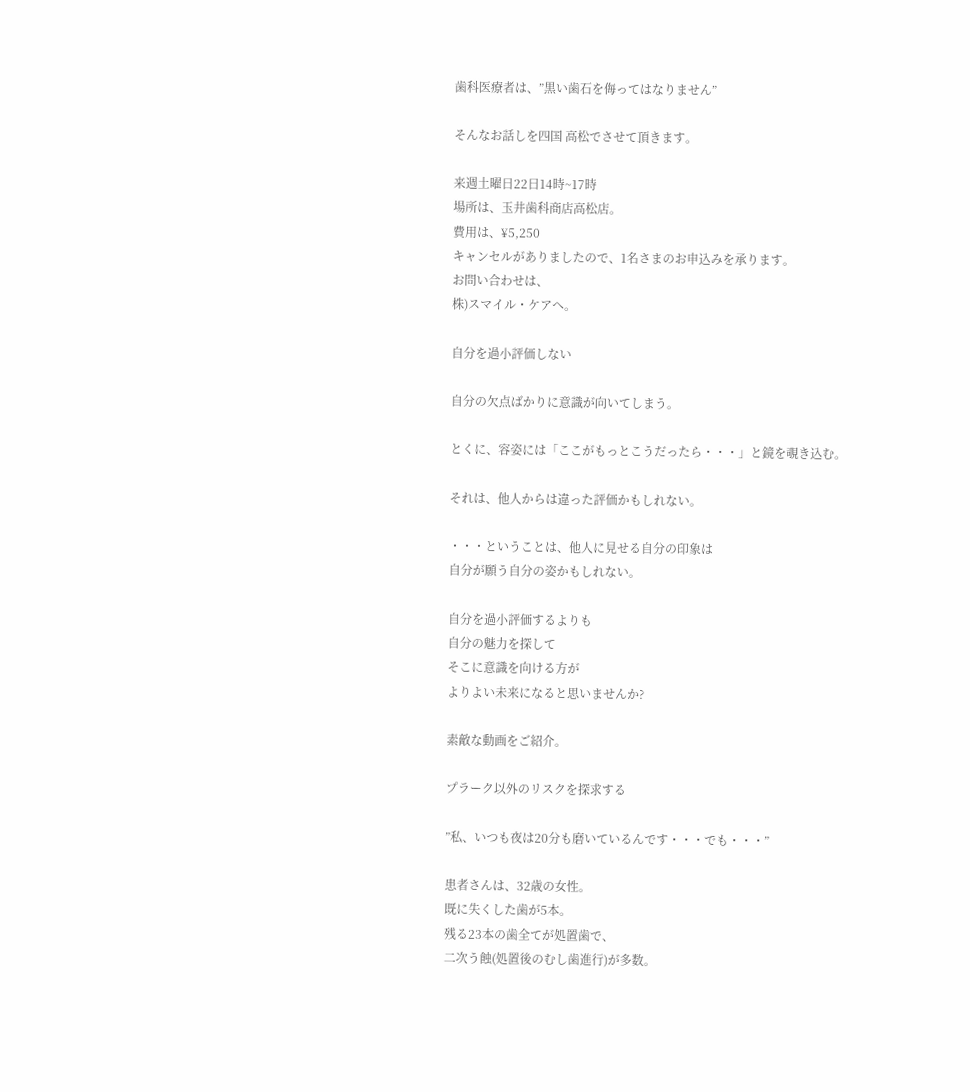歯科医療者は、”黒い歯石を侮ってはなりません”

そんなお話しを四国 高松でさせて頂きます。

来週土曜日22日14時~17時
場所は、玉井歯科商店高松店。
費用は、¥5,250
キャンセルがありましたので、1名さまのお申込みを承ります。
お問い合わせは、
株)スマイル・ケアへ。

自分を過小評価しない

自分の欠点ばかりに意識が向いてしまう。

とくに、容姿には「ここがもっとこうだったら・・・」と鏡を覗き込む。

それは、他人からは違った評価かもしれない。

・・・ということは、他人に見せる自分の印象は
自分が願う自分の姿かもしれない。

自分を過小評価するよりも
自分の魅力を探して
そこに意識を向ける方が
よりよい未来になると思いませんか?

素敵な動画をご紹介。

プラーク以外のリスクを探求する

”私、いつも夜は20分も磨いているんです・・・でも・・・”

患者さんは、32歳の女性。
既に失くした歯が5本。
残る23本の歯全てが処置歯で、
二次う蝕(処置後のむし歯進行)が多数。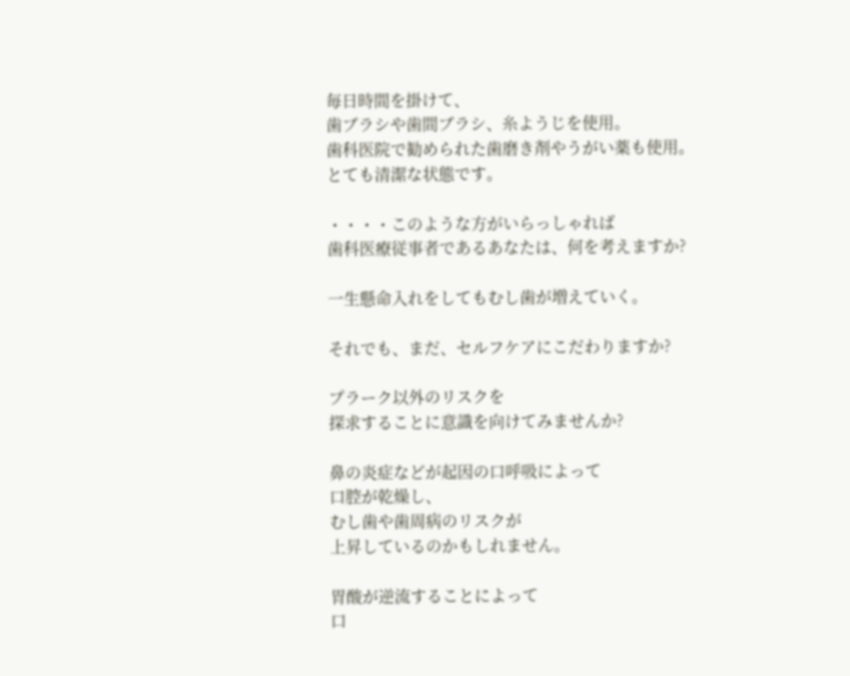毎日時間を掛けて、
歯ブラシや歯間ブラシ、糸ようじを使用。
歯科医院で勧められた歯磨き剤やうがい薬も使用。
とても清潔な状態です。

・・・・このような方がいらっしゃれば
歯科医療従事者であるあなたは、何を考えますか?

一生懸命入れをしてもむし歯が増えていく。

それでも、まだ、セルフケアにこだわりますか?

プラーク以外のリスクを
探求することに意識を向けてみませんか?

鼻の炎症などが起因の口呼吸によって
口腔が乾燥し、
むし歯や歯周病のリスクが
上昇しているのかもしれません。

胃酸が逆流することによって
口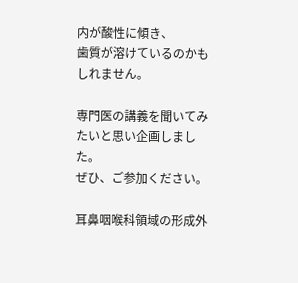内が酸性に傾き、
歯質が溶けているのかもしれません。

専門医の講義を聞いてみたいと思い企画しました。
ぜひ、ご参加ください。

耳鼻咽喉科領域の形成外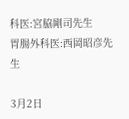科医:宮脇剛司先生
胃腸外科医:西岡昭彦先生

3月2日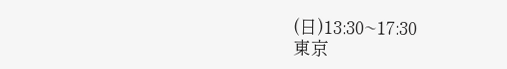(日)13:30~17:30
東京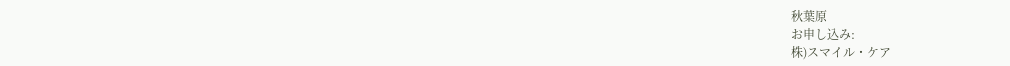秋葉原
お申し込み:
株)スマイル・ケア